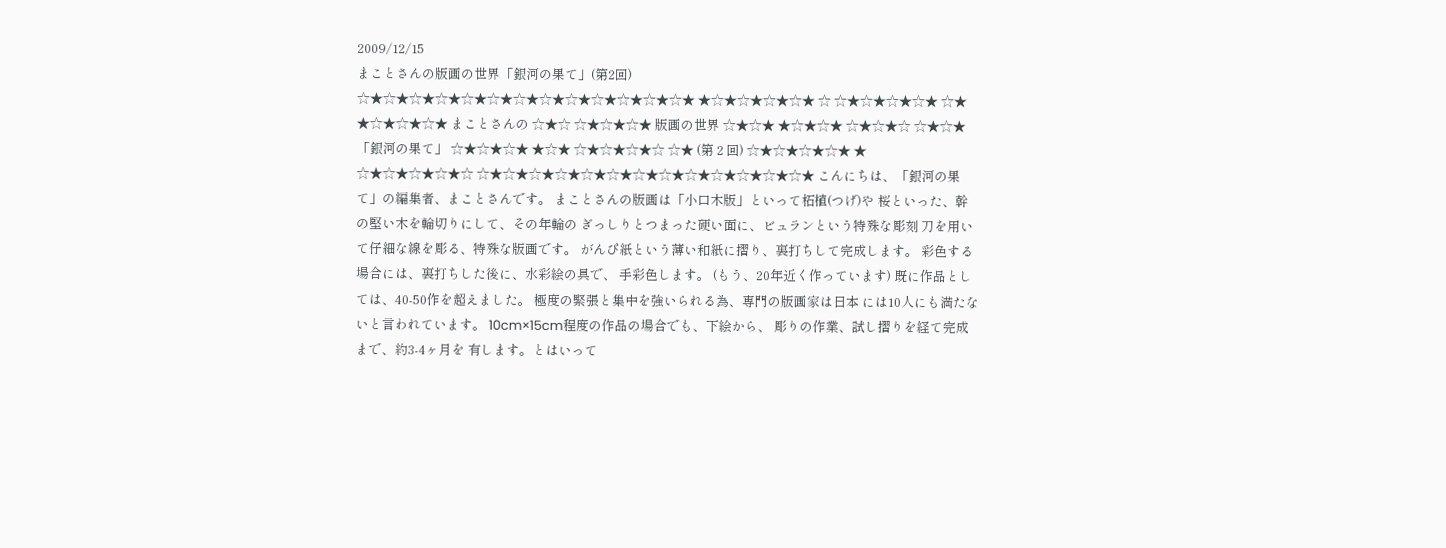2009/12/15
まことさんの版画の世界「銀河の果て」(第2回)
☆★☆★☆★☆★☆★☆★☆★☆★☆★☆★☆★☆★☆★ ★☆★☆★☆★☆★ ☆ ☆★☆★☆★☆★ ☆★ ★☆★☆★☆★ まことさんの ☆★☆ ☆★☆★☆★ 版画の世界 ☆★☆★ ★☆★☆★ ☆★☆★☆ ☆★☆★ 「銀河の果て」 ☆★☆★☆★ ★☆★ ☆★☆★☆★☆ ☆★ (第 2 回) ☆★☆★☆★☆★ ★ ☆★☆★☆★☆★☆ ☆★☆★☆★☆★☆★☆★☆★☆★☆★☆★☆★☆★☆★ こんにちは、「銀河の果て」の編集者、まことさんです。 まことさんの版画は「小口木版」といって柘植(つげ)や 桜といった、幹の堅い木を輪切りにして、その年輪の ぎっしりとつまった硬い面に、ビュランという特殊な彫刻 刀を用いて仔細な線を彫る、特殊な版画です。 がんぴ紙という薄い和紙に摺り、裏打ちして完成します。 彩色する場合には、裏打ちした後に、水彩絵の具で、 手彩色します。 (もう、20年近く作っています) 既に作品としては、40-50作を超えました。 極度の緊張と集中を強いられる為、専門の版画家は日本 には10人にも満たないと言われています。 10cm×15cm程度の作品の場合でも、下絵から、 彫りの作業、試し摺りを経て完成まで、約3-4ヶ月を 有します。とはいって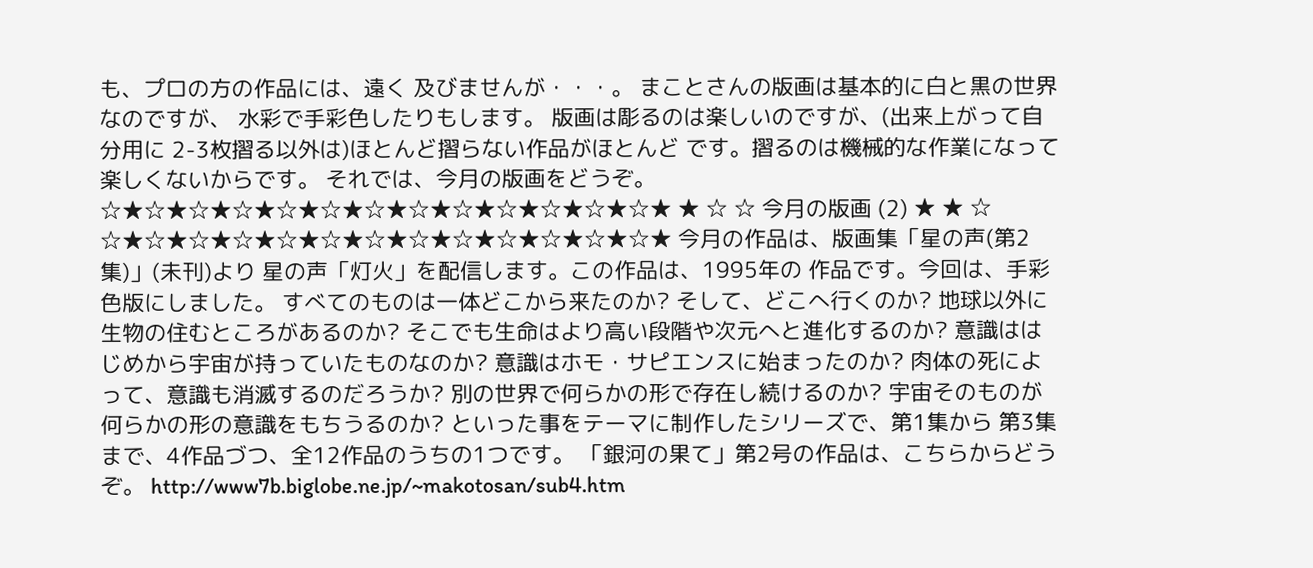も、プロの方の作品には、遠く 及びませんが・・・。 まことさんの版画は基本的に白と黒の世界なのですが、 水彩で手彩色したりもします。 版画は彫るのは楽しいのですが、(出来上がって自分用に 2-3枚摺る以外は)ほとんど摺らない作品がほとんど です。摺るのは機械的な作業になって楽しくないからです。 それでは、今月の版画をどうぞ。 ☆★☆★☆★☆★☆★☆★☆★☆★☆★☆★☆★☆★☆★ ★ ☆ ☆ 今月の版画 (2) ★ ★ ☆ ☆★☆★☆★☆★☆★☆★☆★☆★☆★☆★☆★☆★☆★ 今月の作品は、版画集「星の声(第2集)」(未刊)より 星の声「灯火」を配信します。この作品は、1995年の 作品です。今回は、手彩色版にしました。 すべてのものは一体どこから来たのか? そして、どこへ行くのか? 地球以外に生物の住むところがあるのか? そこでも生命はより高い段階や次元へと進化するのか? 意識ははじめから宇宙が持っていたものなのか? 意識はホモ・サピエンスに始まったのか? 肉体の死によって、意識も消滅するのだろうか? 別の世界で何らかの形で存在し続けるのか? 宇宙そのものが何らかの形の意識をもちうるのか? といった事をテーマに制作したシリーズで、第1集から 第3集まで、4作品づつ、全12作品のうちの1つです。 「銀河の果て」第2号の作品は、こちらからどうぞ。 http://www7b.biglobe.ne.jp/~makotosan/sub4.htm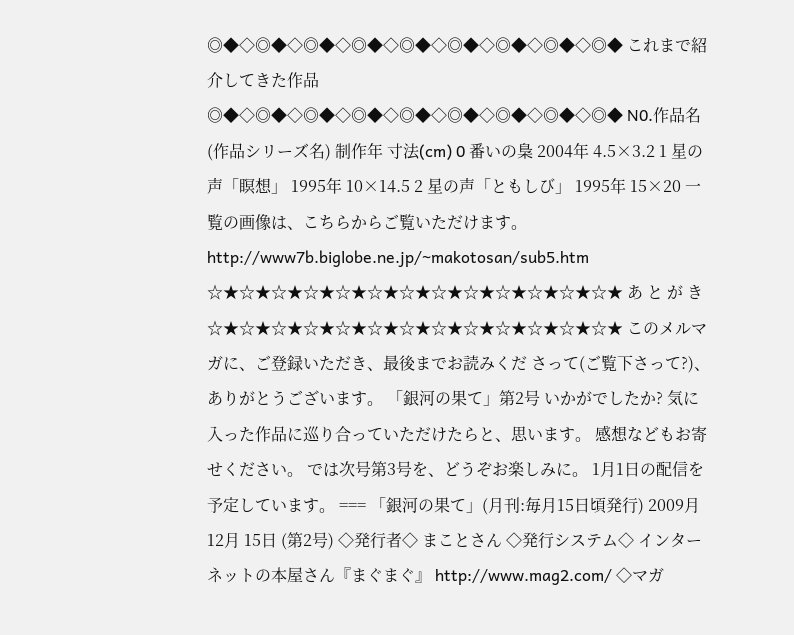◎◆◇◎◆◇◎◆◇◎◆◇◎◆◇◎◆◇◎◆◇◎◆◇◎◆ これまで紹介してきた作品 ◎◆◇◎◆◇◎◆◇◎◆◇◎◆◇◎◆◇◎◆◇◎◆◇◎◆ N0.作品名(作品シリーズ名) 制作年 寸法(cm) 0 番いの梟 2004年 4.5×3.2 1 星の声「瞑想」 1995年 10×14.5 2 星の声「ともしび」 1995年 15×20 一覧の画像は、こちらからご覧いただけます。 http://www7b.biglobe.ne.jp/~makotosan/sub5.htm ☆★☆★☆★☆★☆★☆★☆★☆★☆★☆★☆★☆★☆★ あ と が き ☆★☆★☆★☆★☆★☆★☆★☆★☆★☆★☆★☆★☆★ このメルマガに、ご登録いただき、最後までお読みくだ さって(ご覧下さって?)、ありがとうございます。 「銀河の果て」第2号 いかがでしたか? 気に入った作品に巡り合っていただけたらと、思います。 感想などもお寄せください。 では次号第3号を、どうぞお楽しみに。 1月1日の配信を予定しています。 === 「銀河の果て」(月刊:毎月15日頃発行) 2009月 12月 15日 (第2号) ◇発行者◇ まことさん ◇発行システム◇ インターネットの本屋さん『まぐまぐ』 http://www.mag2.com/ ◇マガ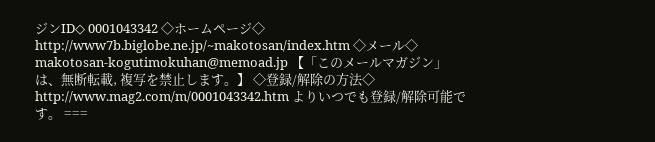ジンID◇ 0001043342 ◇ホームページ◇ http://www7b.biglobe.ne.jp/~makotosan/index.htm ◇メール◇ makotosan-kogutimokuhan@memoad.jp 【「このメールマガジン」は、無断転載, 複写を禁止します。】 ◇登録/解除の方法◇ http://www.mag2.com/m/0001043342.htm よりいつでも登録/解除可能です。 ===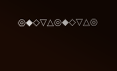◎◆◇▽△◎◆◇▽△◎